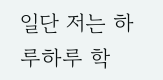일단 저는 하루하루 학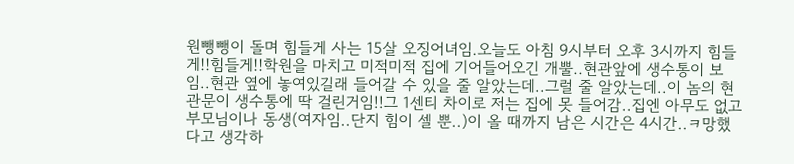원뺑뺑이 돌며 힘들게 사는 15살 오징어녀임.오늘도 아침 9시부터 오후 3시까지 힘들게!!힘들게!!학원을 마치고 미적미적 집에 기어들어오긴 개뿔..현관앞에 생수통이 보임..현관 옆에 놓여있길래 들어갈 수 있을 줄 알았는데..그럴 줄 알았는데..이 놈의 현관문이 생수통에 딱 걸린거임!!그 1센티 차이로 저는 집에 못 들어감..집엔 아무도 없고 부모님이나 동생(여자임..단지 힘이 셀 뿐..)이 올 때까지 남은 시간은 4시간..ㅋ망했다고 생각하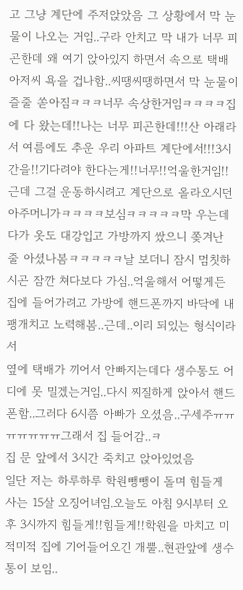고 그냥 계단에 주저앉았음 그 상황에서 막 눈물이 나오는 거임..구라 안치고 막 내가 너무 피곤한데 왜 여기 앉아있지 하면서 속으로 택배아저씨 욕을 겁나함..씨땡씨땡하면서 막 눈물이 즐줄 쏟아짐ㅋㅋㅋ너무 속상한거임ㅋㅋㅋㅋ집에 다 왔는데!!나는 너무 피곤한데!!!산 아래라서 여름에도 추운 우리 아파트 계단에서!!!3시간을!!기다려야 한다는게!!너무!!억울한거임!!근데 그걸 운동하시려고 계단으로 올라오시던 아주머니가ㅋㅋㅋㅋ보심ㅋㅋㅋㅋㅋ막 우는데다가 옷도 대강입고 가방까지 쌌으니 쫒겨난 줄 아셨나봄ㅋㅋㅋㅋㅋ날 보더니 잠시 멈칫하시곤 잠깐 쳐다보다 가심..억울해서 어떻게든 집에 들어가려고 가방에 핸드폰까지 바닥에 내팽개치고 노력해봄..근데..이리 되있는 형식이라서
옆에 택배가 끼어서 안빠지는데다 생수통도 어디에 못 밀겠는거임..다시 찌질하게 앉아서 핸드폰함..그러다 6시쯤 아빠가 오셨음..구세주ㅠㅠㅠㅠㅠㅠㅠ그래서 집 들어감..ㅋ
집 문 앞에서 3시간 죽치고 앉아있었음
일단 저는 하루하루 학원뺑뺑이 돌며 힘들게 사는 15살 오징어녀임.오늘도 아침 9시부터 오후 3시까지 힘들게!!힘들게!!학원을 마치고 미적미적 집에 기어들어오긴 개뿔..현관앞에 생수통이 보임..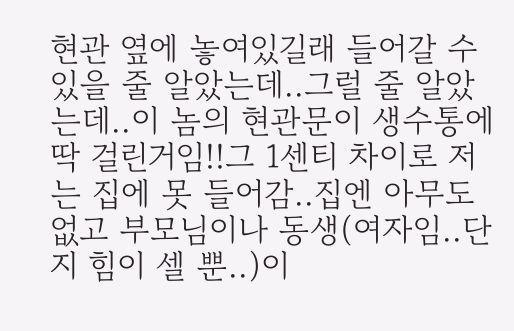현관 옆에 놓여있길래 들어갈 수 있을 줄 알았는데..그럴 줄 알았는데..이 놈의 현관문이 생수통에 딱 걸린거임!!그 1센티 차이로 저는 집에 못 들어감..집엔 아무도 없고 부모님이나 동생(여자임..단지 힘이 셀 뿐..)이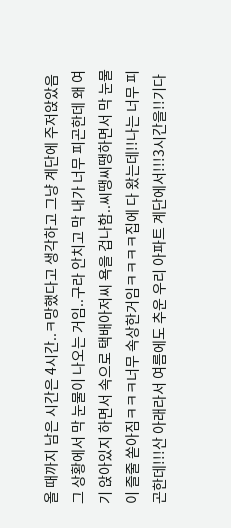올 때까지 남은 시간은 4시간..ㅋ망했다고 생각하고 그냥 계단에 주저앉았음 그 상황에서 막 눈물이 나오는 거임..구라 안치고 막 내가 너무 피곤한데 왜 여기 앉아있지 하면서 속으로 택배아저씨 욕을 겁나함..씨땡씨땡하면서 막 눈물이 즐줄 쏟아짐ㅋㅋㅋ너무 속상한거임ㅋㅋㅋㅋ집에 다 왔는데!!나는 너무 피곤한데!!!산 아래라서 여름에도 추운 우리 아파트 계단에서!!!3시간을!!기다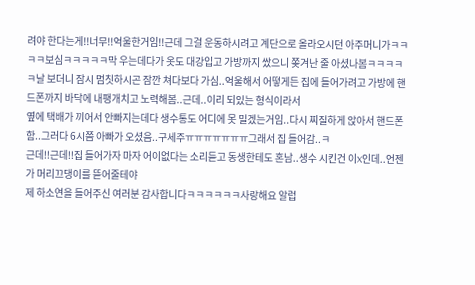려야 한다는게!!너무!!억울한거임!!근데 그걸 운동하시려고 계단으로 올라오시던 아주머니가ㅋㅋㅋㅋ보심ㅋㅋㅋㅋㅋ막 우는데다가 옷도 대강입고 가방까지 쌌으니 쫒겨난 줄 아셨나봄ㅋㅋㅋㅋㅋ날 보더니 잠시 멈칫하시곤 잠깐 쳐다보다 가심..억울해서 어떻게든 집에 들어가려고 가방에 핸드폰까지 바닥에 내팽개치고 노력해봄..근데..이리 되있는 형식이라서
옆에 택배가 끼어서 안빠지는데다 생수통도 어디에 못 밀겠는거임..다시 찌질하게 앉아서 핸드폰함..그러다 6시쯤 아빠가 오셨음..구세주ㅠㅠㅠㅠㅠㅠㅠ그래서 집 들어감..ㅋ
근데!!근데!!집 들어가자 마자 어이없다는 소리듣고 동생한테도 혼남..생수 시킨건 이X인데..언젠가 머리끄댕이를 뜯어줄테야
제 하소연을 들어주신 여러분 감사합니다ㅋㅋㅋㅋㅋㅋ사랑해요 알럽